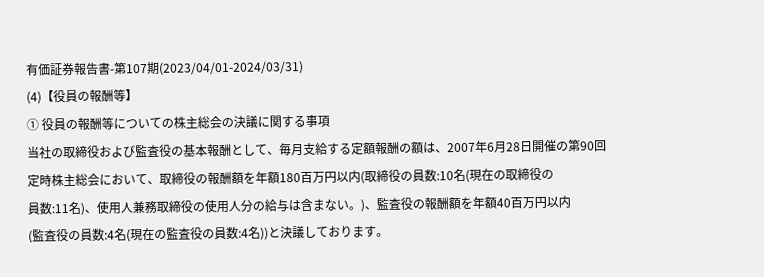有価証券報告書-第107期(2023/04/01-2024/03/31)
(4)【役員の報酬等】
① 役員の報酬等についての株主総会の決議に関する事項
当社の取締役および監査役の基本報酬として、毎月支給する定額報酬の額は、2007年6月28日開催の第90回
定時株主総会において、取締役の報酬額を年額180百万円以内(取締役の員数:10名(現在の取締役の
員数:11名)、使用人兼務取締役の使用人分の給与は含まない。)、監査役の報酬額を年額40百万円以内
(監査役の員数:4名(現在の監査役の員数:4名))と決議しております。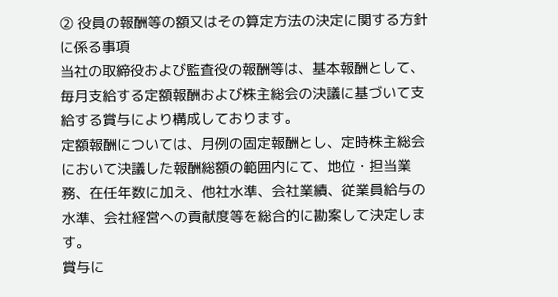② 役員の報酬等の額又はその算定方法の決定に関する方針に係る事項
当社の取締役および監査役の報酬等は、基本報酬として、毎月支給する定額報酬および株主総会の決議に基づいて支給する賞与により構成しております。
定額報酬については、月例の固定報酬とし、定時株主総会において決議した報酬総額の範囲内にて、地位・担当業務、在任年数に加え、他社水準、会社業績、従業員給与の水準、会社経営への貢献度等を総合的に勘案して決定します。
賞与に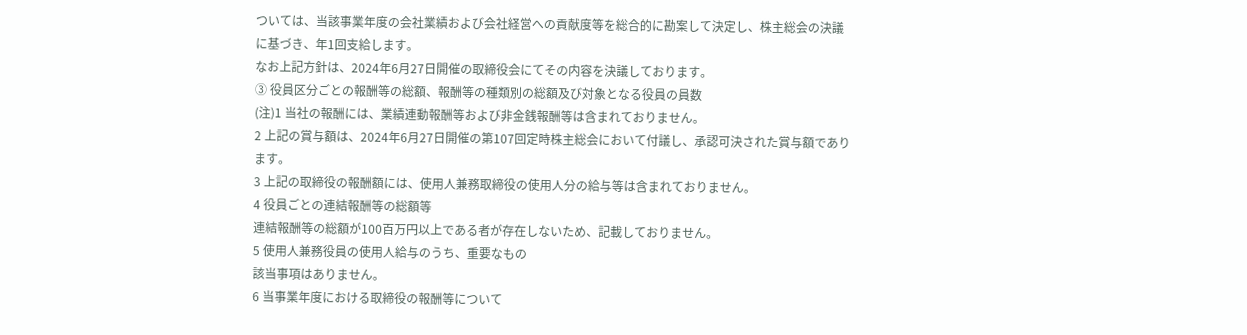ついては、当該事業年度の会社業績および会社経営への貢献度等を総合的に勘案して決定し、株主総会の決議に基づき、年1回支給します。
なお上記方針は、2024年6月27日開催の取締役会にてその内容を決議しております。
③ 役員区分ごとの報酬等の総額、報酬等の種類別の総額及び対象となる役員の員数
(注)1 当社の報酬には、業績連動報酬等および非金銭報酬等は含まれておりません。
2 上記の賞与額は、2024年6月27日開催の第107回定時株主総会において付議し、承認可決された賞与額であります。
3 上記の取締役の報酬額には、使用人兼務取締役の使用人分の給与等は含まれておりません。
4 役員ごとの連結報酬等の総額等
連結報酬等の総額が100百万円以上である者が存在しないため、記載しておりません。
5 使用人兼務役員の使用人給与のうち、重要なもの
該当事項はありません。
6 当事業年度における取締役の報酬等について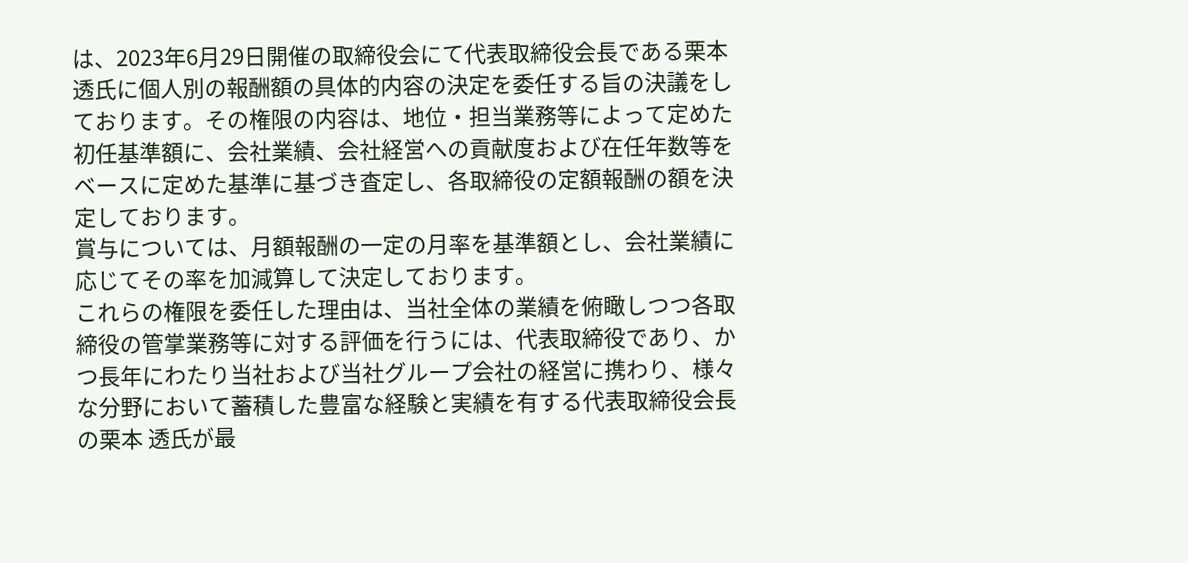は、2023年6月29日開催の取締役会にて代表取締役会長である栗本 透氏に個人別の報酬額の具体的内容の決定を委任する旨の決議をしております。その権限の内容は、地位・担当業務等によって定めた初任基準額に、会社業績、会社経営への貢献度および在任年数等をベースに定めた基準に基づき査定し、各取締役の定額報酬の額を決定しております。
賞与については、月額報酬の一定の月率を基準額とし、会社業績に応じてその率を加減算して決定しております。
これらの権限を委任した理由は、当社全体の業績を俯瞰しつつ各取締役の管掌業務等に対する評価を行うには、代表取締役であり、かつ長年にわたり当社および当社グループ会社の経営に携わり、様々な分野において蓄積した豊富な経験と実績を有する代表取締役会長の栗本 透氏が最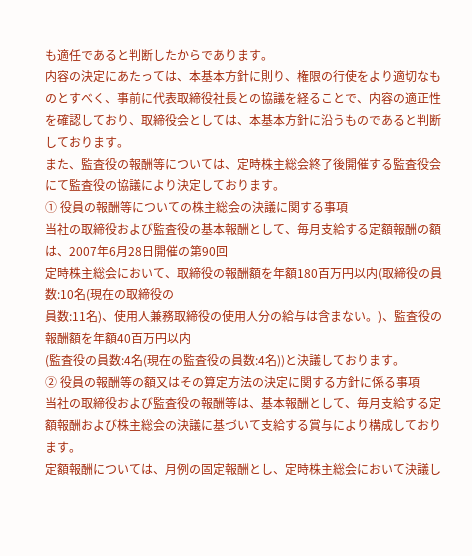も適任であると判断したからであります。
内容の決定にあたっては、本基本方針に則り、権限の行使をより適切なものとすべく、事前に代表取締役社長との協議を経ることで、内容の適正性を確認しており、取締役会としては、本基本方針に沿うものであると判断しております。
また、監査役の報酬等については、定時株主総会終了後開催する監査役会にて監査役の協議により決定しております。
① 役員の報酬等についての株主総会の決議に関する事項
当社の取締役および監査役の基本報酬として、毎月支給する定額報酬の額は、2007年6月28日開催の第90回
定時株主総会において、取締役の報酬額を年額180百万円以内(取締役の員数:10名(現在の取締役の
員数:11名)、使用人兼務取締役の使用人分の給与は含まない。)、監査役の報酬額を年額40百万円以内
(監査役の員数:4名(現在の監査役の員数:4名))と決議しております。
② 役員の報酬等の額又はその算定方法の決定に関する方針に係る事項
当社の取締役および監査役の報酬等は、基本報酬として、毎月支給する定額報酬および株主総会の決議に基づいて支給する賞与により構成しております。
定額報酬については、月例の固定報酬とし、定時株主総会において決議し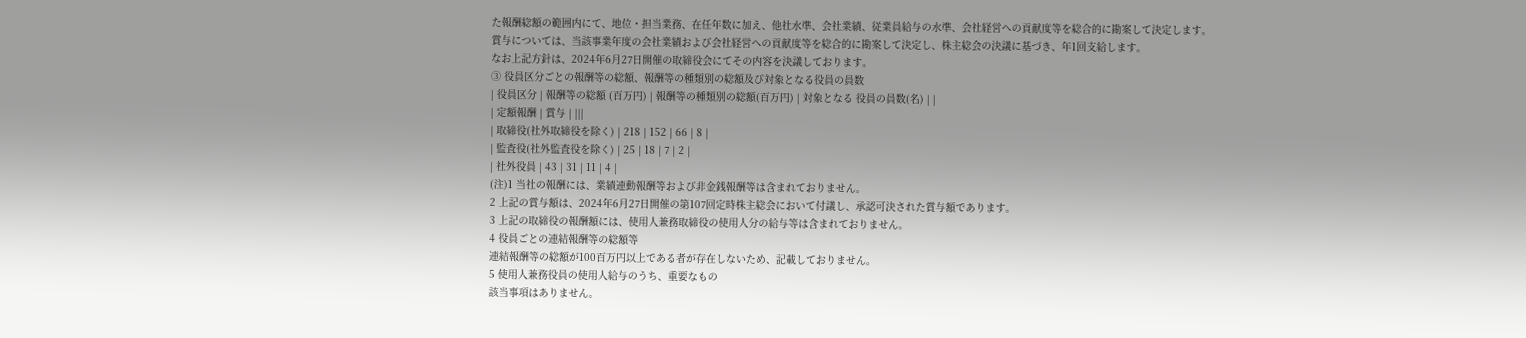た報酬総額の範囲内にて、地位・担当業務、在任年数に加え、他社水準、会社業績、従業員給与の水準、会社経営への貢献度等を総合的に勘案して決定します。
賞与については、当該事業年度の会社業績および会社経営への貢献度等を総合的に勘案して決定し、株主総会の決議に基づき、年1回支給します。
なお上記方針は、2024年6月27日開催の取締役会にてその内容を決議しております。
③ 役員区分ごとの報酬等の総額、報酬等の種類別の総額及び対象となる役員の員数
| 役員区分 | 報酬等の総額 (百万円) | 報酬等の種類別の総額(百万円) | 対象となる 役員の員数(名) | |
| 定額報酬 | 賞与 | |||
| 取締役(社外取締役を除く) | 218 | 152 | 66 | 8 |
| 監査役(社外監査役を除く) | 25 | 18 | 7 | 2 |
| 社外役員 | 43 | 31 | 11 | 4 |
(注)1 当社の報酬には、業績連動報酬等および非金銭報酬等は含まれておりません。
2 上記の賞与額は、2024年6月27日開催の第107回定時株主総会において付議し、承認可決された賞与額であります。
3 上記の取締役の報酬額には、使用人兼務取締役の使用人分の給与等は含まれておりません。
4 役員ごとの連結報酬等の総額等
連結報酬等の総額が100百万円以上である者が存在しないため、記載しておりません。
5 使用人兼務役員の使用人給与のうち、重要なもの
該当事項はありません。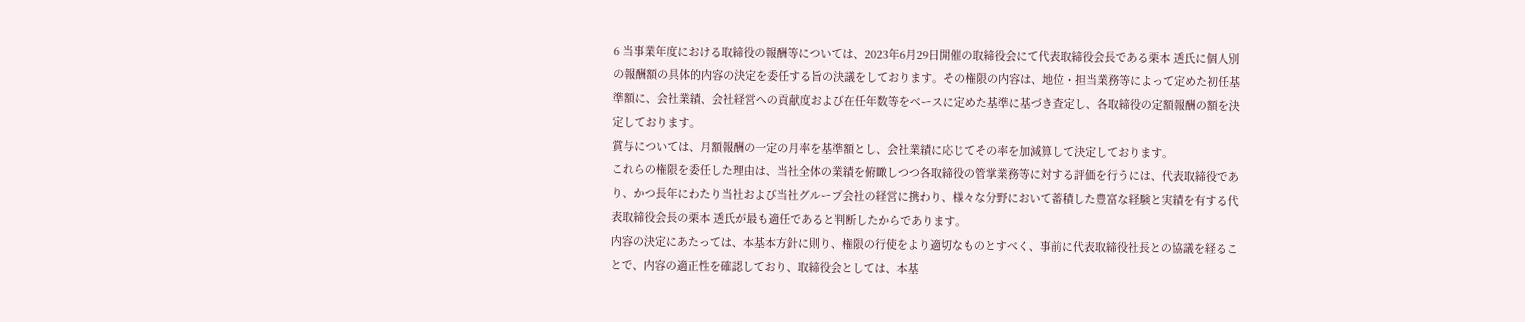6 当事業年度における取締役の報酬等については、2023年6月29日開催の取締役会にて代表取締役会長である栗本 透氏に個人別の報酬額の具体的内容の決定を委任する旨の決議をしております。その権限の内容は、地位・担当業務等によって定めた初任基準額に、会社業績、会社経営への貢献度および在任年数等をベースに定めた基準に基づき査定し、各取締役の定額報酬の額を決定しております。
賞与については、月額報酬の一定の月率を基準額とし、会社業績に応じてその率を加減算して決定しております。
これらの権限を委任した理由は、当社全体の業績を俯瞰しつつ各取締役の管掌業務等に対する評価を行うには、代表取締役であり、かつ長年にわたり当社および当社グループ会社の経営に携わり、様々な分野において蓄積した豊富な経験と実績を有する代表取締役会長の栗本 透氏が最も適任であると判断したからであります。
内容の決定にあたっては、本基本方針に則り、権限の行使をより適切なものとすべく、事前に代表取締役社長との協議を経ることで、内容の適正性を確認しており、取締役会としては、本基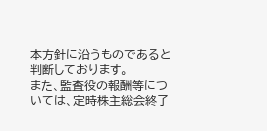本方針に沿うものであると判断しております。
また、監査役の報酬等については、定時株主総会終了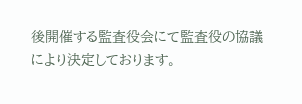後開催する監査役会にて監査役の協議により決定しております。